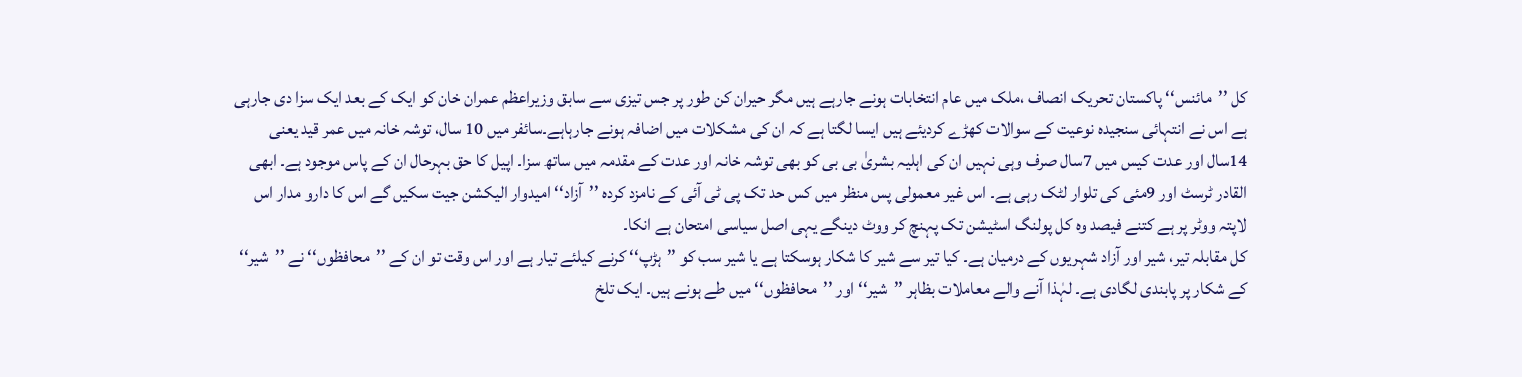کل ’’مائنس‘‘ پاکستان تحریک انصاف ،ملک میں عام انتخابات ہونے جارہے ہیں مگر حیران کن طور پر جس تیزی سے سابق وزیراعظم عمران خان کو ایک کے بعد ایک سزا دی جارہی ہے اس نے انتہائی سنجیدہ نوعیت کے سوالات کھڑے کردیئے ہیں ایسا لگتا ہے کہ ان کی مشکلات میں اضافہ ہونے جارہاہے۔سائفر میں 10 سال، توشہ خانہ میں عمر قید یعنی 14سال اور عدت کیس میں 7سال صرف وہی نہیں ان کی اہلیہ بشریٰ بی بی کو بھی توشہ خانہ اور عدت کے مقدمہ میں ساتھ سزا۔ اپیل کا حق بہرحال ان کے پاس موجود ہے۔ ابھی القادر ٹرسٹ اور 9مئی کی تلوار لٹک رہی ہے۔ اس غیر معمولی پس منظر میں کس حد تک پی ٹی آئی کے نامزد کردہ ’’آزاد‘‘ امیدوار الیکشن جیت سکیں گے اس کا دارو مدار اس لاپتہ ووٹر پر ہے کتنے فیصد وہ کل پولنگ اسٹیشن تک پہنچ کر ووٹ دینگے یہی اصل سیاسی امتحان ہے انکا۔
کل مقابلہ تیر، شیر اور آزاد شہریوں کے درمیان ہے۔ کیا تیر سے شیر کا شکار ہوسکتا ہے یا شیر سب کو ’’ہڑپ‘‘ کرنے کیلئے تیار ہے اور اس وقت تو ان کے ’’محافظوں‘‘ نے ’’شیر‘‘ کے شکار پر پابندی لگادی ہے۔ لہٰذا آنے والے معاملات بظاہر ’’شیر‘‘ اور ’’محافظوں‘‘ میں طے ہونے ہیں۔ ایک تلخ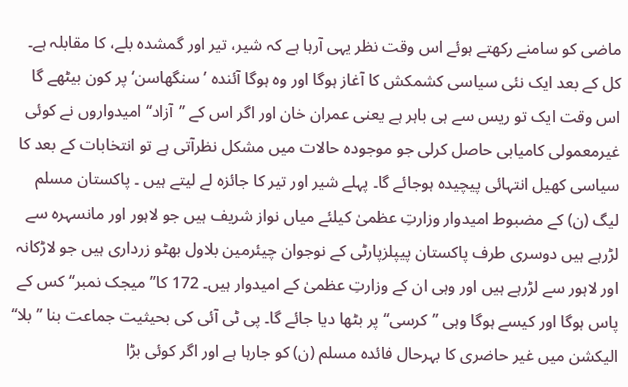ماضی کو سامنے رکھتے ہوئے اس وقت نظر یہی آرہا ہے کہ شیر، تیر اور گمشدہ بلے، کا مقابلہ ہے۔ کل کے بعد ایک نئی سیاسی کشمکش کا آغاز ہوگا اور وہ ہوگا آئندہ ’سنگھاسن‘ پر کون بیٹھے گا اس وقت ایک تو ریس سے ہی باہر ہے یعنی عمران خان اور اگر اس کے ’’آزاد‘‘ امیدواروں نے کوئی غیرمعمولی کامیابی حاصل کرلی جو موجودہ حالات میں مشکل نظرآتی ہے تو انتخابات کے بعد کا سیاسی کھیل انتہائی پیچیدہ ہوجائے گا۔ پہلے شیر اور تیر کا جائزہ لے لیتے ہیں ۔ پاکستان مسلم لیگ (ن) کے مضبوط امیدوار وزارتِ عظمیٰ کیلئے میاں نواز شریف ہیں جو لاہور اور مانسہرہ سے لڑرہے ہیں دوسری طرف پاکستان پیپلزپارٹی کے نوجوان چیئرمین بلاول بھٹو زرداری ہیں جو لاڑکانہ اور لاہور سے لڑرہے ہیں اور وہی ان کے وزارتِ عظمیٰ کے امیدوار ہیں۔ 172 کا’’میجک نمبر‘‘ کس کے پاس ہوگا اور کیسے ہوگا وہی ’’کرسی‘‘ پر بٹھا دیا جائے گا۔ پی ٹی آئی کی بحیثیت جماعت بنا ’’بلا‘‘ الیکشن میں غیر حاضری کا بہرحال فائدہ مسلم (ن) کو جارہا ہے اور اگر کوئی بڑا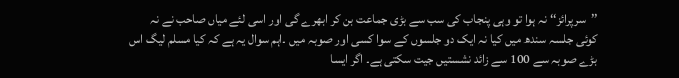’’سرپرائز‘‘ نہ ہوا تو وہی پنجاب کی سب سے بڑی جماعت بن کر ابھرے گی اور اسی لئے میاں صاحب نے نہ کوئی جلسہ سندھ میں کیا نہ ایک دو جلسوں کے سوا کسی اور صوبہ میں ۔اہم سوال یہ ہے کہ کیا مسلم لیگ اس بڑے صوبہ سے 100 سے زائد نشستیں جیت سکتی ہے۔ اگر ایسا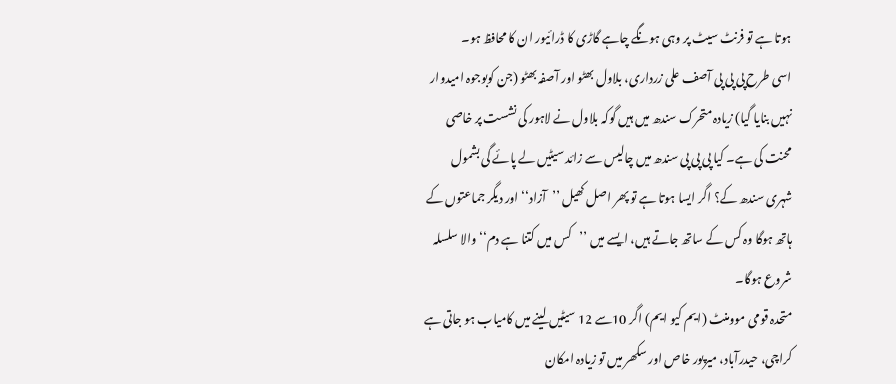ہوتا ہے تو فرنٹ سیٹ پر وہی ہونگے چاہے گاڑی کا ڈرائیور ان کا محافظ ہو۔
اسی طرح پی پی پی آصف علی زرداری، بلاول بھٹو اور آصفہ بھٹو (جن کوبوجوہ امیدوار نہیں بنایا گیا) زیادہ متحرک سندھ میں ہیں گوکہ بلاول نے لاہور کی نشست پر خاصی محنت کی ہے۔ کیا پی پی پی سندھ میں چالیس سے زائد سیٹیں لے پائے گی بشمول شہری سندھ کے؟ اگر ایسا ہوتا ہے تو پھر اصل کھیل ’’آزاد‘‘ اور دیگر جماعتوں کے ہاتھ ہوگا وہ کس کے ساتھ جاتے ہیں، ایسے میں ’’کس میں کتنا ہے دم‘‘ والا سلسلہ شروع ہوگا۔
متحدہ قومی موومنٹ (ایم کیو ایم) اگر 10سے 12 سیٹیں لینے میں کامیاب ہو جاتی ہے کراچی، حیدرآباد، میرپور خاص اور سکھر میں تو زیادہ امکان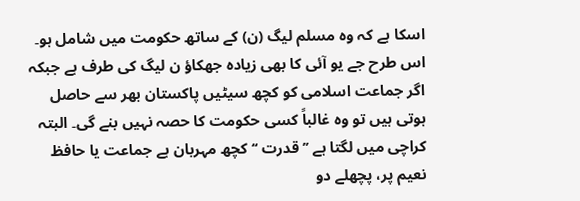اسکا ہے کہ وہ مسلم لیگ (ن) کے ساتھ حکومت میں شامل ہو۔ اس طرح جے یو آئی کا بھی زیادہ جھکاؤ ن لیگ کی طرف ہے جبکہ اگر جماعت اسلامی کو کچھ سیٹیں پاکستان بھر سے حاصل ہوتی ہیں تو وہ غالباً کسی حکومت کا حصہ نہیں بنے گی۔ البتہ کراچی میں لگتا ہے ’’قدرت ‘‘کچھ مہربان ہے جماعت یا حافظ نعیم پر، پچھلے دو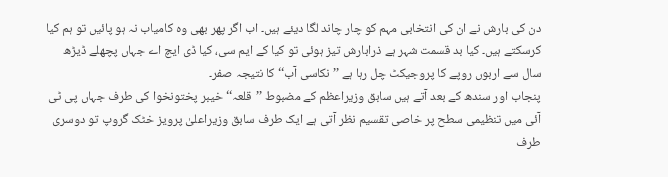دن کی بارش نے ان کی انتخابی مہم کو چار چاند لگا دیئے ہیں۔ اب اگر پھر بھی وہ کامیاب نہ ہو پائیں تو ہم کیا کرسکتے ہیں۔ کیا بد قسمت شہر ہے ذرابارش تیز ہوئی تو کیا کے ایم سی، کیا ڈی ایچ اے جہاں پچھلے ڈیڑھ سال سے اربوں روپے کا پروجیکٹ چل رہا ہے ’’نکاسی آب‘‘ کا نتیجہ صفر۔
پنجاب اور سندھ کے بعد آتے ہیں سابق وزیراعظم کے مضبوط ’’قلعہ‘‘ خیبر پختونخوا کی طرف جہاں پی ٹی آئی میں تنظیمی سطح پر خاصی تقسیم نظر آتی ہے ایک طرف سابق وزیراعلیٰ پرویز خٹک گروپ تو دوسری طرف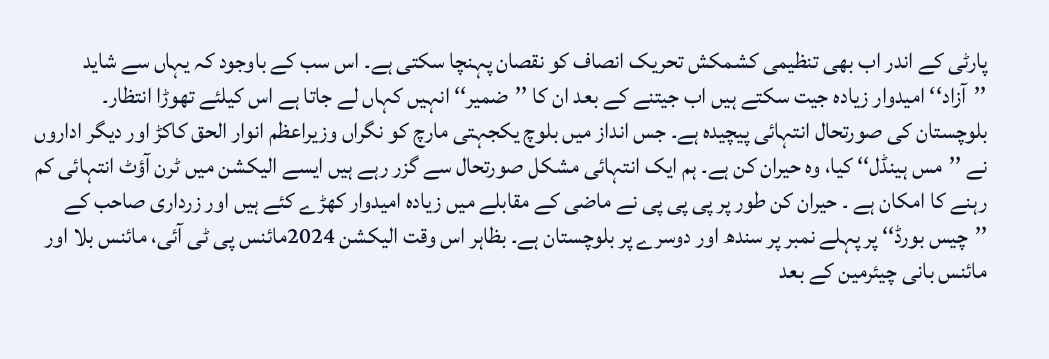پارٹی کے اندر اب بھی تنظیمی کشمکش تحریک انصاف کو نقصان پہنچا سکتی ہے۔ اس سب کے باوجود کہ یہاں سے شاید ’’آزاد‘‘ امیدوار زیادہ جیت سکتے ہیں اب جیتنے کے بعد ان کا ’’ضمیر‘‘ انہیں کہاں لے جاتا ہے اس کیلئے تھوڑا انتظار۔
بلوچستان کی صورتحال انتہائی پیچیدہ ہے۔ جس انداز میں بلوچ یکجہتی مارچ کو نگراں وزیراعظم انوار الحق کاکڑ اور دیگر اداروں نے ’’مس ہینڈل‘‘ کیا، وہ حیران کن ہے۔ ہم ایک انتہائی مشکل صورتحال سے گزر رہے ہیں ایسے الیکشن میں ٹرن آؤٹ انتہائی کم رہنے کا امکان ہے ۔ حیران کن طور پر پی پی پی نے ماضی کے مقابلے میں زیادہ امیدوار کھڑے کئے ہیں اور زرداری صاحب کے ’’چیس بورڈ‘‘ پر پہلے نمبر پر سندھ اور دوسرے پر بلوچستان ہے۔ بظاہر اس وقت الیکشن 2024مائنس پی ٹی آئی، مائنس بلا اور مائنس بانی چیئرمین کے بعد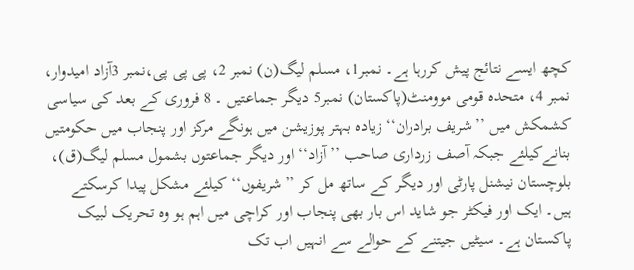کچھ ایسے نتائج پیش کررہا ہے۔ نمبر1، مسلم لیگ(ن) نمبر 2، پی پی پی،نمبر 3آزاد امیدوار، نمبر 4، متحدہ قومی موومنٹ(پاکستان) نمبر5 دیگر جماعتیں ۔ 8 فروری کے بعد کی سیاسی کشمکش میں ’’شریف برادران‘‘ زیادہ بہتر پوزیشن میں ہونگے مرکز اور پنجاب میں حکومتیں بنانےکیلئے جبکہ آصف زرداری صاحب ’’آزاد‘‘ اور دیگر جماعتوں بشمول مسلم لیگ(ق)، بلوچستان نیشنل پارٹی اور دیگر کے ساتھ مل کر ’’شریفوں‘‘ کیلئے مشکل پیدا کرسکتے ہیں۔ ایک اور فیکٹر جو شاید اس بار بھی پنجاب اور کراچی میں اہم ہو وہ تحریک لبیک پاکستان ہے۔ سیٹیں جیتنے کے حوالے سے انہیں اب تک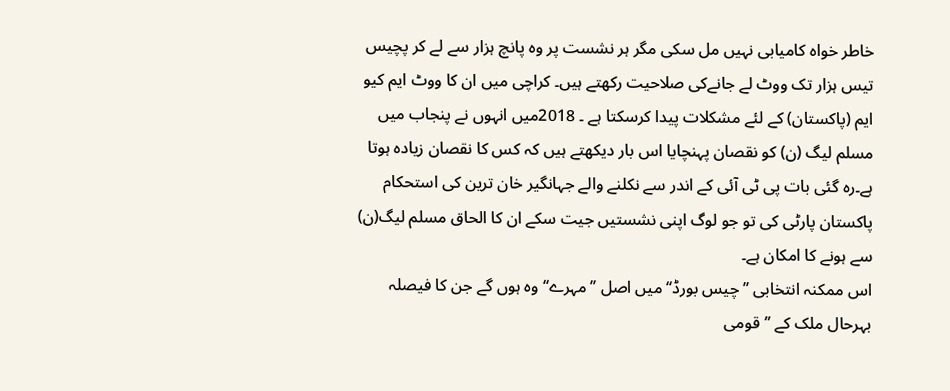خاطر خواہ کامیابی نہیں مل سکی مگر ہر نشست پر وہ پانچ ہزار سے لے کر پچیس تیس ہزار تک ووٹ لے جانےکی صلاحیت رکھتے ہیں۔ کراچی میں ان کا ووٹ ایم کیو ایم (پاکستان) کے لئے مشکلات پیدا کرسکتا ہے ۔ 2018میں انہوں نے پنجاب میں مسلم لیگ (ن) کو نقصان پہنچایا اس بار دیکھتے ہیں کہ کس کا نقصان زیادہ ہوتا ہے۔رہ گئی بات پی ٹی آئی کے اندر سے نکلنے والے جہانگیر خان ترین کی استحکام پاکستان پارٹی کی تو جو لوگ اپنی نشستیں جیت سکے ان کا الحاق مسلم لیگ(ن) سے ہونے کا امکان ہے۔
اس ممکنہ انتخابی ’’چیس بورڈ‘‘ میں اصل ’’مہرے‘‘ وہ ہوں گے جن کا فیصلہ بہرحال ملک کے ’’قومی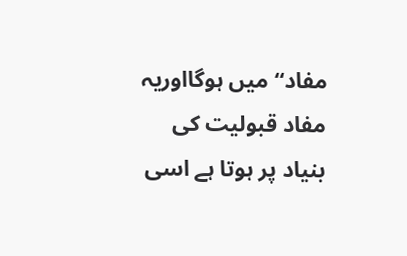مفاد‘‘ میں ہوگااوریہ مفاد قبولیت کی بنیاد پر ہوتا ہے اسی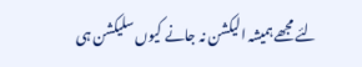لئے مجھے ہمیشہ الیکشن نہ جانے کیوں سلیکشن ہی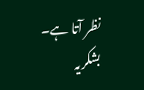نظر آتا ہے۔
بشکریہ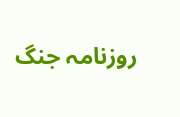روزنامہ جنگ